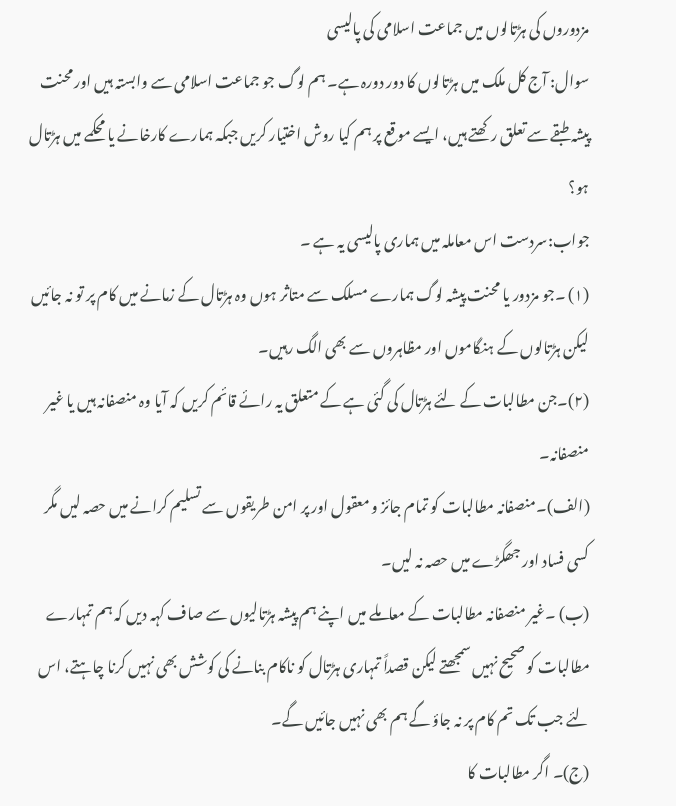مزدوروں کی ہڑتالوں میں جماعت اسلامی کی پالیسی
سوال: آج کل ملک میں ہڑتالوں کا دور دورہ ہے۔ ہم لوگ جو جماعت اسلامی سے وابستہ ہیں اور محنت پیشہ طبقے سے تعلق رکھتے ہیں، ایسے موقع پر ہم کیا روش اختیار کریں جبکہ ہمارے کارخانے یا محکمے میں ہڑتال ہو؟
جواب:سردست اس معاملہ میں ہماری پالیسی یہ ہے ۔
(۱) ۔جو مزدور یا محنت پیشہ لوگ ہمارے مسلک سے متاثر ہوں وہ ہڑتال کے زمانے میں کام پر تو نہ جائیں لیکن ہڑتالوں کے ہنگاموں اور مظاہروں سے بھی الگ رہیں۔
(۲)۔جن مطالبات کے لئے ہڑتال کی گئی ہے کے متعلق یہ رائے قائم کریں کہ آیا وہ منصفانہ ہیں یا غیر منصفانہ۔
(الف)۔منصفانہ مطالبات کو تمام جائز و معقول اور پر امن طریقوں سے تسلیم کرانے میں حصہ لیں مگر کسی فساد اور جھگڑے میں حصہ نہ لیں۔
(ب) ۔غیر منصفانہ مطالبات کے معاملے میں اپنے ہم پیشہ ہڑتالیوں سے صاف کہہ دیں کہ ہم تمہارے مطالبات کو صحیح نہیں سمجھتے لیکن قصداً تمہاری ہڑتال کو ناکام بنانے کی کوشش بھی نہیں کرنا چاہتے، اس لئے جب تک تم کام پر نہ جاؤ گے ہم بھی نہیں جائیں گے۔
(ج)۔ اگر مطالبات کا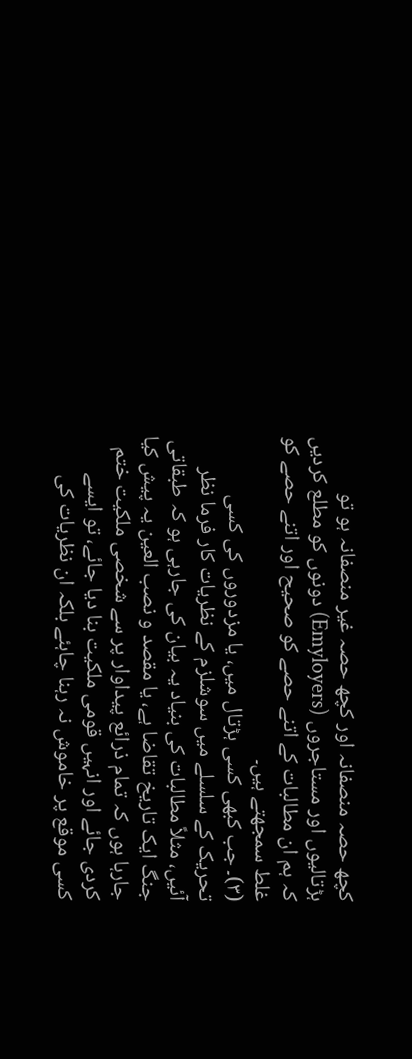کچھ حصہ منصفانہ اور کچھ حصہ غیر منصفانہ ہو تو ہڑتالیوں اور مستاجروں (Emyloyers) دونوں کو مطلع کردیں کہ ہم ان مطالبات کے اتنے حصے کو صحیح اور اتنے حصے کو غلط سمجھتے ہیں۔
(۳)۔ جب کبھی کسی ہڑتال میں، یا مزدوروں کی کسی تحریک کے سلسلے میں سوشلزم کے نظریات کار فرما نظر آئیں، مثلاً مطالبات کی بنیاد یہ بیان کی جارہی ہو کہ طبقاتی جنگ ایک تاریخ تقاضا ہے، یا مقصد و نصب العین یہ پیش کیا جارہا ہوں کہ تمام ذرائع پیداوار پر سے شخصی ملکیت ختم کردی جائے اور انہیں قومی ملکیت بنا دیا جائے، تو ایسے کسی موقع پر خاموش نہ رہنا چاہئے بلکہ ان نظریات کی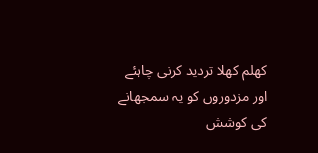کھلم کھلا تردید کرنی چاہئے اور مزدوروں کو یہ سمجھانے کی کوشش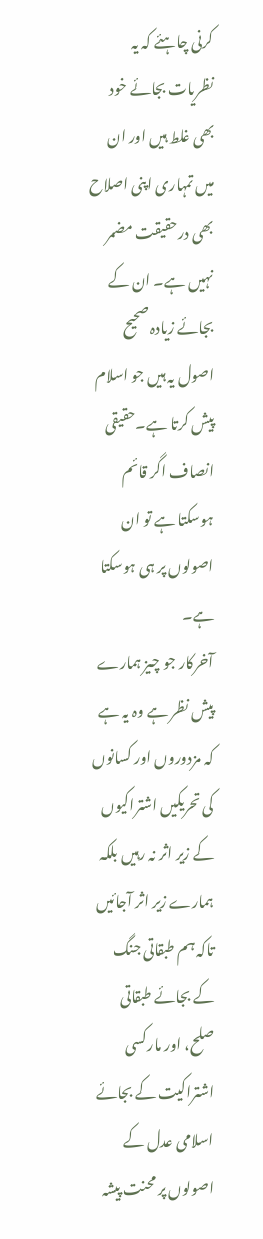کرنی چاہئے کہ یہ نظریات بجائے خود بھی غلط ہیں اور ان میں تمہاری اپنی اصلاح بھی درحقیقت مضمر نہیں ہے۔ ان کے بجائے زیادہ صحیح اصول یہ ہیں جو اسلام پیش کرتا ہے۔حقیقی انصاف اگر قائم ہوسکتا ہے تو ان اصولوں پر ہی ہوسکتا ہے۔
آخرکار جو چیز ہمارے پیش نظر ہے وہ یہ ہے کہ مزدوروں اور کسانوں کی تحریکیں اشتراکیوں کے زیر اثر نہ رہیں بلکہ ہمارے زیر اثر آجائیں تاکہ ہم طبقاتی جنگ کے بجائے طبقاتی صلح، اور مارکسی اشتراکیت کے بجائے اسلامی عدل کے اصولوں پر محنت پیشہ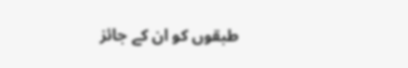طبقوں کو ان کے جائز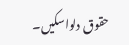حقوق دلواسکیں۔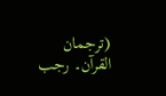(ترجمان القرآن۔ رجب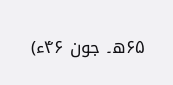۶۵ھ۔ جون ۴۶ء)